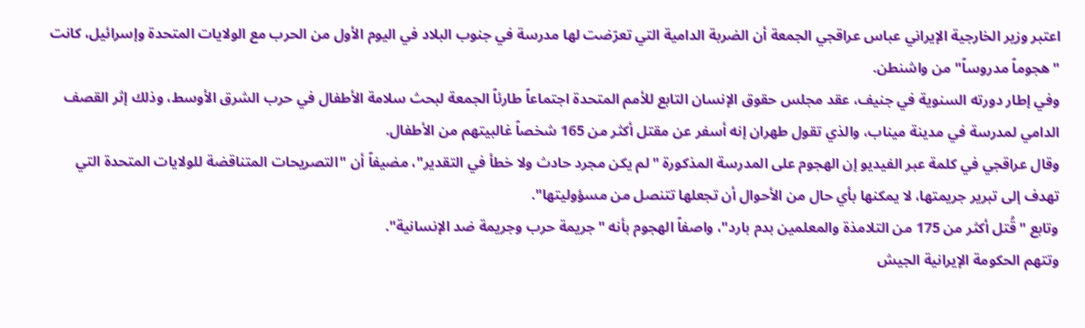اعتبر وزير الخارجية الإيراني عباس عراقجي الجمعة أن الضربة الدامية التي تعرّضت لها مدرسة في جنوب البلاد في اليوم الأول من الحرب مع الولايات المتحدة وإسرائيل، كانت "هجوماً مدروساً" من واشنطن.
وفي إطار دورته السنوية في جنيف، عقد مجلس حقوق الإنسان التابع للأمم المتحدة اجتماعاً طارئاً الجمعة لبحث سلامة الأطفال في حرب الشرق الأوسط، وذلك إثر القصف الدامي لمدرسة في مدينة ميناب، والذي تقول طهران إنه أسفر عن مقتل أكثر من 165 شخصاً غالبيتهم من الأطفال.
وقال عراقجي في كلمة عبر الفيديو إن الهجوم على المدرسة المذكورة "لم يكن مجرد حادث ولا خطأ في التقدير"، مضيفاً أن "التصريحات المتناقضة للولايات المتحدة التي تهدف إلى تبرير جريمتها، لا يمكنها بأي حال من الأحوال أن تجعلها تتنصل من مسؤوليتها".
وتابع "قُتل أكثر من 175 من التلامذة والمعلمين بدم بارد"، واصفاً الهجوم بأنه "جريمة حرب وجريمة ضد الإنسانية".
وتتهم الحكومة الإيرانية الجيش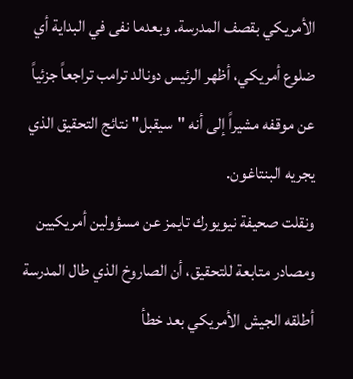الأمريكي بقصف المدرسة. وبعدما نفى في البداية أي ضلوع أمريكي، أظهر الرئيس دونالد ترامب تراجعاً جزئياً عن موقفه مشيراً إلى أنه "سيقبل" نتائج التحقيق الذي يجريه البنتاغون.
ونقلت صحيفة نيويورك تايمز عن مسؤولين أمريكيين ومصادر متابعة للتحقيق، أن الصاروخ الذي طال المدرسة أطلقه الجيش الأمريكي بعد خطأ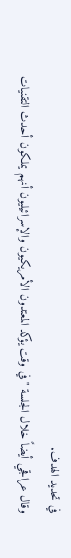في تحديد الهدف.
وقال عراقجي أيضاً خلال الجلسة "في وقت يؤكد المعتدون الأمريكيون والإسرائيليون أنهم يملكون أحدث التقنيات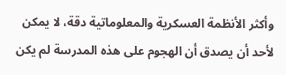وأكثر الأنظمة العسكرية والمعلوماتية دقة، لا يمكن لأحد أن يصدق أن الهجوم على هذه المدرسة لم يكن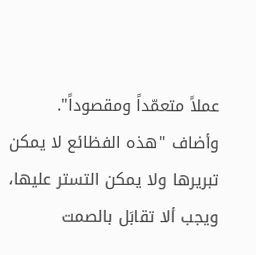عملاً متعمّداً ومقصوداً".
وأضاف "هذه الفظائع لا يمكن تبريرها ولا يمكن التستر عليها، ويجب ألا تقابَل بالصمت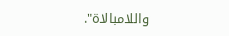واللامبالاة".